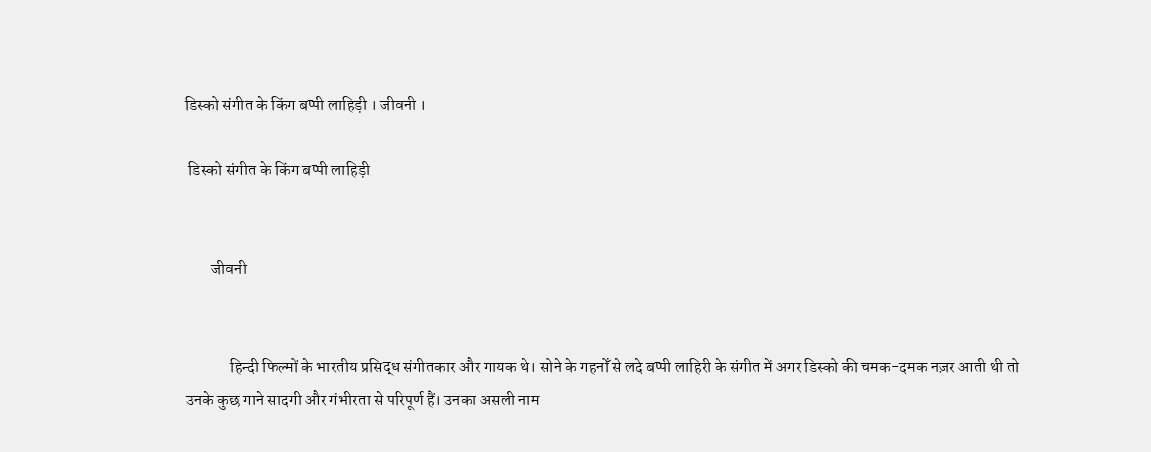डिस्को संगीत के किंग बप्पी लाहिड़ी । जीवनी ।

 डिस्को संगीत के किंग बप्पी लाहिड़ी


        जीवनी


              हिन्दी फिल्मों के भारतीय प्रसिद्ध संगीतकार और गायक थे। सोने के गहनोँ से लदे बप्पी लाहिरी के संगीत में अगर डिस्को की चमक-दमक नज़र आती थी तो उनके कुछ गाने सादगी और गंभीरता से परिपूर्ण हैं। उनका असली नाम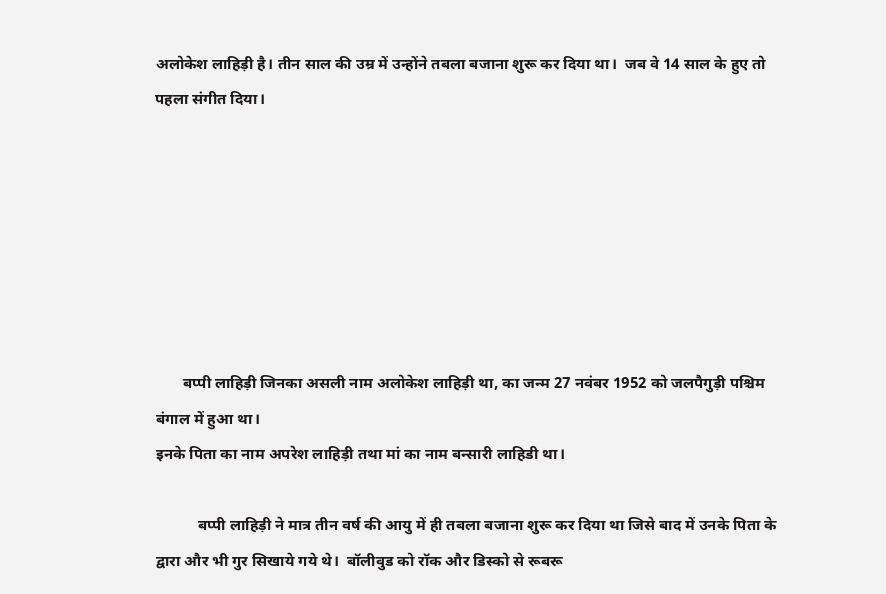अलोकेश लाहिड़ी है। तीन साल की उम्र में उन्होंने तबला बजाना शुरू कर दिया था।  जब वे 14 साल के हुए तो पहला संगीत दिया।







       बप्‍पी लाहिड़ी जिनका असली नाम अलोकेश लाहिड़ी था, का जन्‍म 27 नवंबर 1952 को जलपैगुड़ी पश्चिम बंगाल में हुआ था।
इनके पिता का नाम अपरेश लाहिड़ी तथा मां का नाम बन्‍सारी लाहिडी था।

           बप्‍पी लाहिड़ी ने मात्र तीन वर्ष की आयु में ही तबला बजाना शुरू कर दिया था जिसे बाद में उनके पिता के द्वारा और भी गुर सिखाये गये थे।  बॉलीवुड को रॉक और डिस्को से रूबरू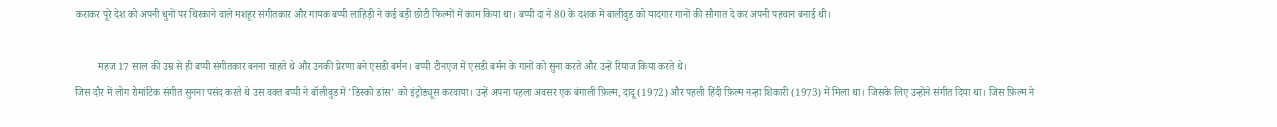कराकर पूरे देश को अपनी धुनों पर थिरकाने वाले मशहूर संगीतकार और गायक बप्पी लाहिड़ी ने कई बड़ी छोटी फिल्‍मों में काम किया था। बप्पी दा ने 80 के दशक में बालीवुड को यादगार गानों की सौगात दे कर अपनी पहचान बनाई थी।

         महज 17 साल की उम्र से ही बप्पी संगीतकार बनना चाहते थे और उनकी प्रेरणा बने एसडी बर्मन। बप्पी टीनएज में एसडी बर्मन के गानों को सुना करते और उन्हें रियाज किया करते थे।
जिस दौर में लोग रोमांटिक संगीत सुनना पसंद करते थे उस वक्त बप्पी ने बॉलीवुड में 'डिस्को डांस' को इंट्रोड्यूस करवाया। उन्हें अपना पहला अवसर एक बंगाली फ़िल्म, दादू (1972) और पहली हिंदी फ़िल्म नन्हा शिकारी (1973) में मिला था। जिसके लिए उन्होंने संगीत दिया था। जिस फ़िल्म ने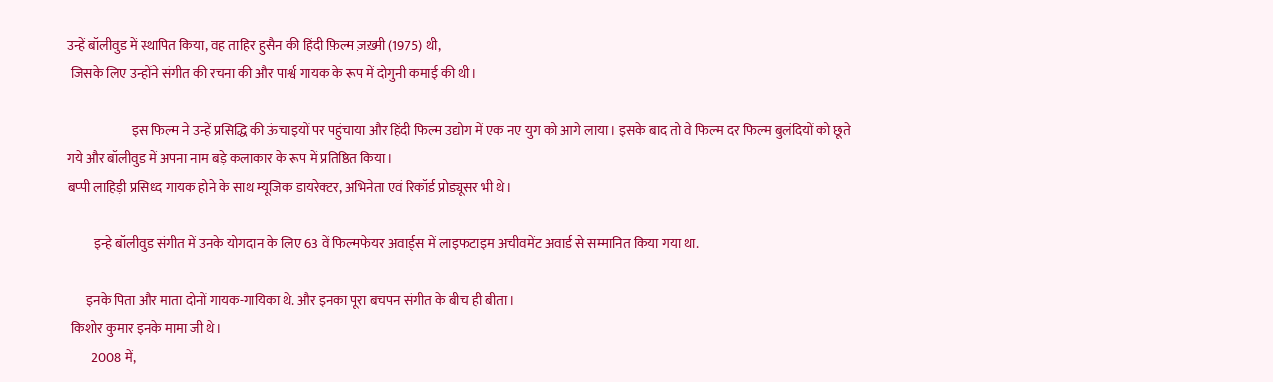उन्हें बॉलीवुड में स्थापित किया, वह ताहिर हुसैन की हिंदी फ़िल्म ज़ख़्मी (1975) थी,
 जिसके लिए उन्होंने संगीत की रचना की और पार्श्व गायक के रूप में दोगुनी कमाई की थी।

                        इस फिल्म ने उन्हें प्रसिद्धि की ऊंचाइयों पर पहुंचाया और हिंदी फिल्म उद्योग में एक नए युग को आगे लाया। इसके बाद तो वे फिल्‍म दर फिल्‍म बुलंदियों को छूते गये और बॉलीवुड में अपना नाम बड़े कलाकार के रूप में प्रतिष्ठित किया।
बप्‍पी लाहिड़ी प्रसिध्‍द गायक होने के साथ म्‍यूजिक डायरेक्‍टर, अभिनेता एवं रिकॉर्ड प्रोड्यूसर भी थे।

          इन्हे बॉलीवुड संगीत में उनके योगदान के लिए 63 वें फिल्मफेयर अवार्ड्स में लाइफटाइम अचीवमेंट अवार्ड से सम्मानित किया गया था.

       इनके पिता और माता दोनों गायक-गायिका थे. और इनका पूरा बचपन संगीत के बीच ही बीता।
 किशोर कुमार इनके मामा जी थे।
         2008 में,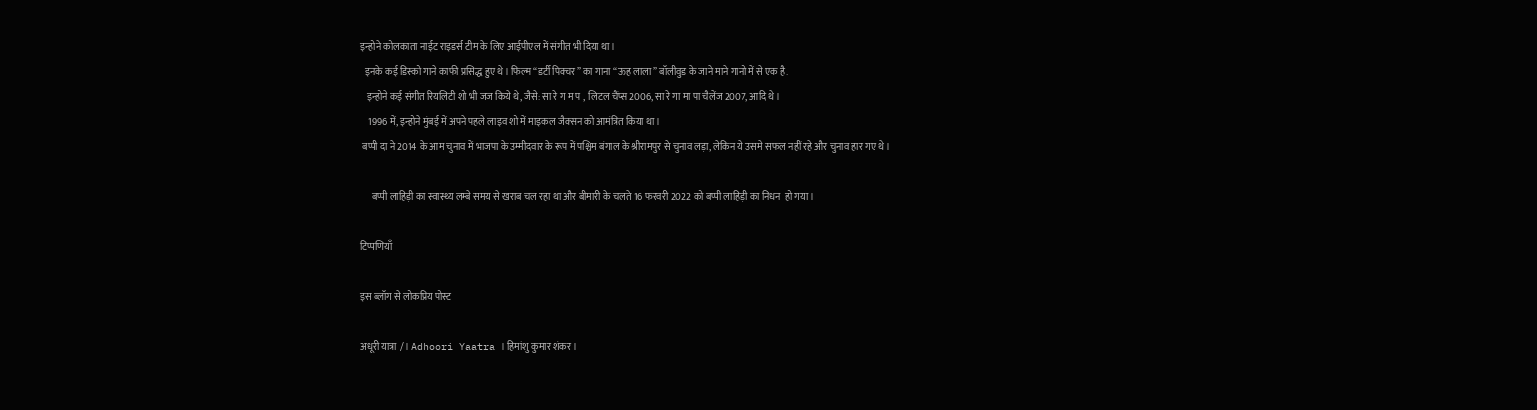इन्होने कोलकाता नाईट राइडर्स टीम के लिए आईपीएल में संगीत भी दिया था।
  इनके कई डिस्को गाने काफी प्रसिद्ध हुए थे। फिल्म “डर्टी पिक्चर” का गाना “ऊह लाला” बॉलीवुड के जाने माने गानो में से एक है.
   इन्होने कई संगीत रियलिटी शो भी जज किये थे, जैसे: सा रे ग म प ,  लिटल चैंप्स 2006, सा रे गा मा पा चैलेंज 2007, आदि थे।
    1996 में, इन्होने मुंबई में अपने पहले लाइव शो में माइकल जैक्सन को आमंत्रित किया था।
 बप्पी दा ने 2014 के आम चुनाव में भाजपा के उम्मीदवार के रूप में पश्चिम बंगाल के श्रीरामपुर से चुनाव लड़ा, लेकिन ये उसमे सफल नहीं रहे और चुनाव हार गए थे।

      बप्पी लाहिड़ी का स्वास्थ्य लम्बे समय से खराब चल रहा था और बीमारी के चलते 16 फरवरी 2022 को बप्पी लाहिड़ी का निधन  हो गया।

टिप्पणियाँ

इस ब्लॉग से लोकप्रिय पोस्ट

अधूरी यात्रा /। Adhoori Yaatra । हिमांशु कुमार शंकर ।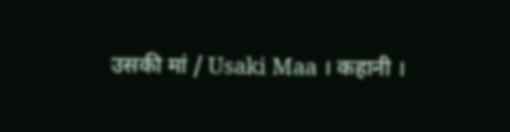उसकी मां / Usaki Maa । कहानी ।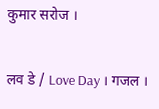कुमार सरोज ।

लव डे / Love Day । गजल ।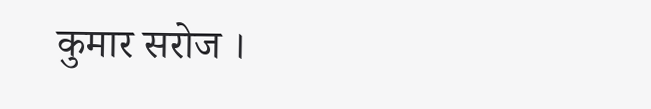कुमार सरोज ।